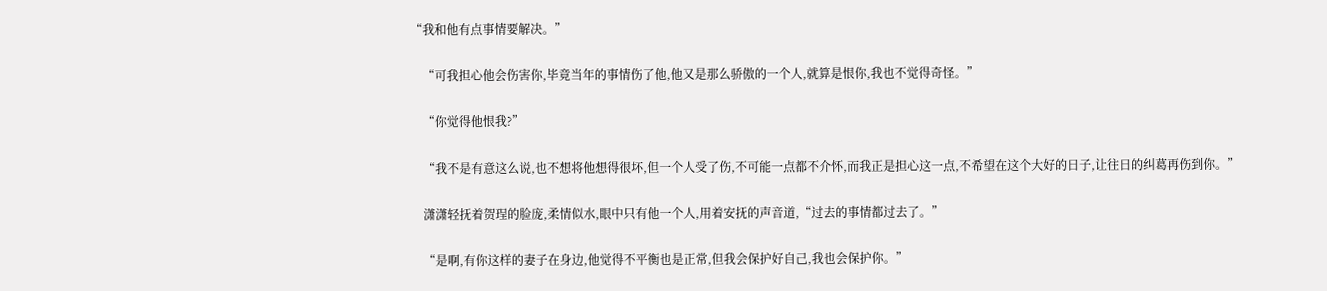“我和他有点事情要解决。”

    “可我担心他会伤害你,毕竟当年的事情伤了他,他又是那么骄傲的一个人,就算是恨你,我也不觉得奇怪。”

    “你觉得他恨我?”

    “我不是有意这么说,也不想将他想得很坏,但一个人受了伤,不可能一点都不介怀,而我正是担心这一点,不希望在这个大好的日子,让往日的纠葛再伤到你。”

    潇潇轻抚着贺珵的脸庞,柔情似水,眼中只有他一个人,用着安抚的声音道,“过去的事情都过去了。”

    “是啊,有你这样的妻子在身边,他觉得不平衡也是正常,但我会保护好自己,我也会保护你。”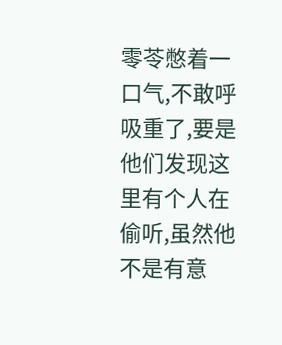零苓憋着一口气,不敢呼吸重了,要是他们发现这里有个人在偷听,虽然他不是有意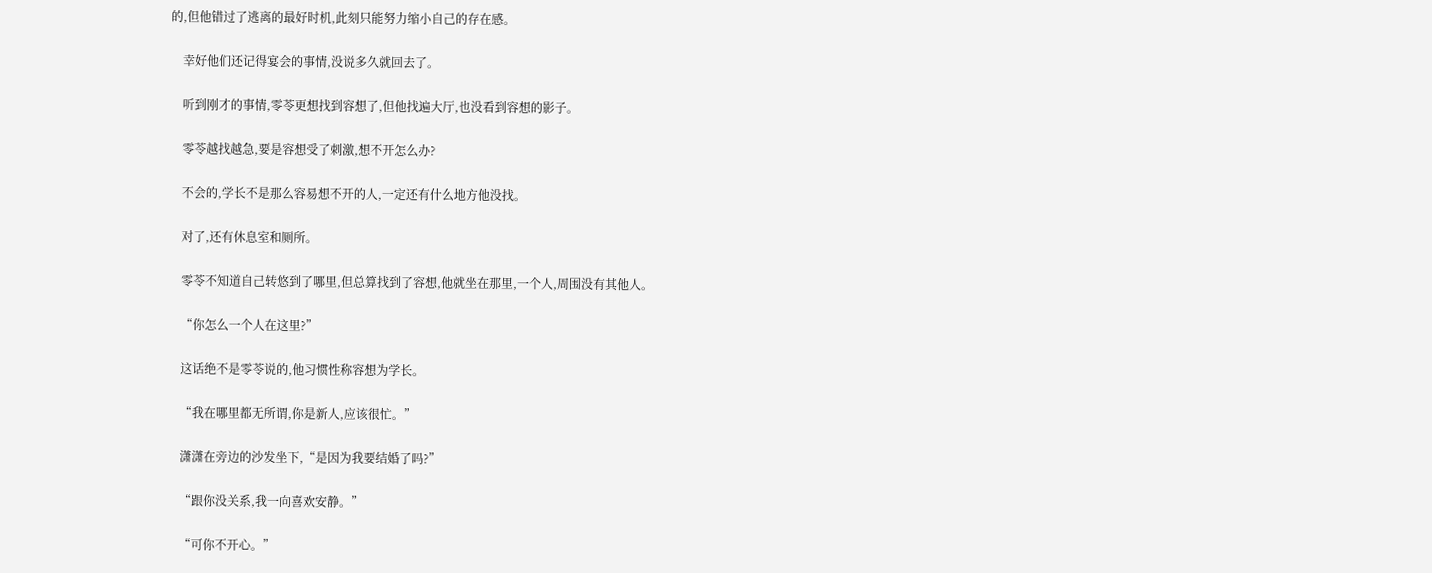的,但他错过了逃离的最好时机,此刻只能努力缩小自己的存在感。

    幸好他们还记得宴会的事情,没说多久就回去了。

    听到刚才的事情,零苓更想找到容想了,但他找遍大厅,也没看到容想的影子。

    零苓越找越急,要是容想受了刺激,想不开怎么办?

    不会的,学长不是那么容易想不开的人,一定还有什么地方他没找。

    对了,还有休息室和厕所。

    零苓不知道自己转悠到了哪里,但总算找到了容想,他就坐在那里,一个人,周围没有其他人。

    “你怎么一个人在这里?”

    这话绝不是零苓说的,他习惯性称容想为学长。

    “我在哪里都无所谓,你是新人,应该很忙。”

    潇潇在旁边的沙发坐下,“是因为我要结婚了吗?”

    “跟你没关系,我一向喜欢安静。”

    “可你不开心。”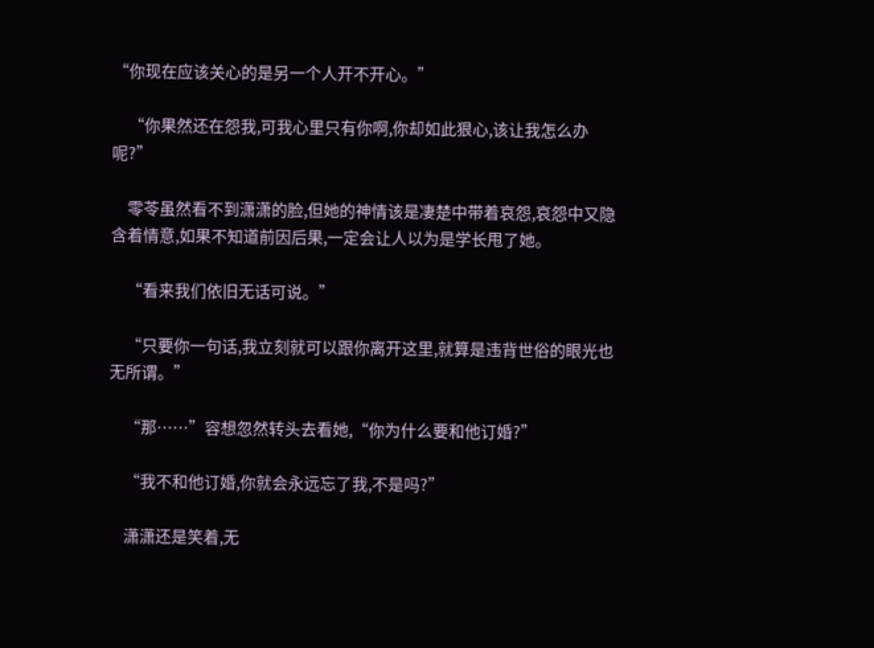“你现在应该关心的是另一个人开不开心。”

    “你果然还在怨我,可我心里只有你啊,你却如此狠心,该让我怎么办呢?”

    零苓虽然看不到潇潇的脸,但她的神情该是凄楚中带着哀怨,哀怨中又隐含着情意,如果不知道前因后果,一定会让人以为是学长甩了她。

    “看来我们依旧无话可说。”

    “只要你一句话,我立刻就可以跟你离开这里,就算是违背世俗的眼光也无所谓。”

    “那……”容想忽然转头去看她,“你为什么要和他订婚?”

    “我不和他订婚,你就会永远忘了我,不是吗?”

    潇潇还是笑着,无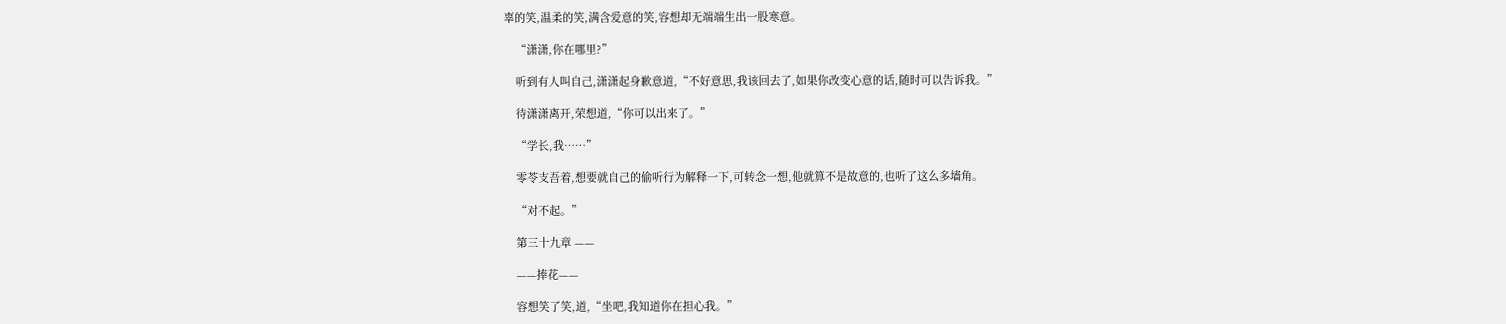辜的笑,温柔的笑,满含爱意的笑,容想却无端端生出一股寒意。

    “潇潇,你在哪里?”

    听到有人叫自己,潇潇起身歉意道,“不好意思,我该回去了,如果你改变心意的话,随时可以告诉我。”

    待潇潇离开,荣想道,“你可以出来了。”

    “学长,我……”

    零苓支吾着,想要就自己的偷听行为解释一下,可转念一想,他就算不是故意的,也听了这么多墙角。

    “对不起。”

    第三十九章 ——

    ——捧花——

    容想笑了笑,道,“坐吧,我知道你在担心我。”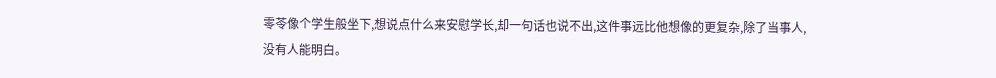零苓像个学生般坐下,想说点什么来安慰学长,却一句话也说不出,这件事远比他想像的更复杂,除了当事人,没有人能明白。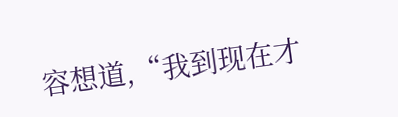容想道,“我到现在才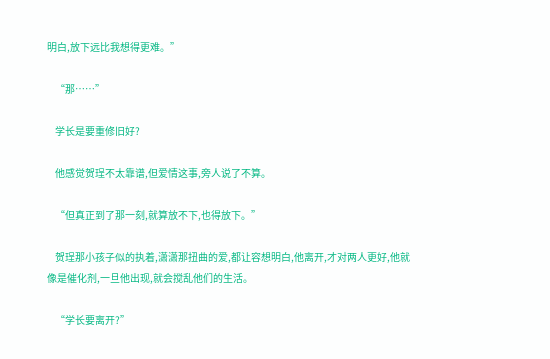明白,放下远比我想得更难。”

    “那……”

    学长是要重修旧好?

    他感觉贺珵不太靠谱,但爱情这事,旁人说了不算。

    “但真正到了那一刻,就算放不下,也得放下。”

    贺珵那小孩子似的执着,潇潇那扭曲的爱,都让容想明白,他离开,才对两人更好,他就像是催化剂,一旦他出现,就会搅乱他们的生活。

    “学长要离开?”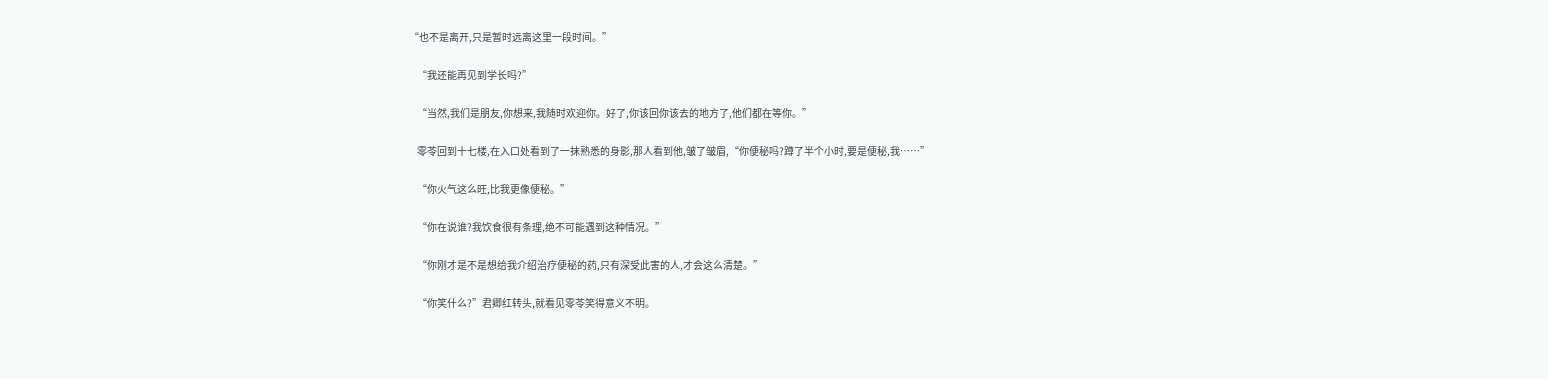“也不是离开,只是暂时远离这里一段时间。”

    “我还能再见到学长吗?”

    “当然,我们是朋友,你想来,我随时欢迎你。好了,你该回你该去的地方了,他们都在等你。”

    零苓回到十七楼,在入口处看到了一抹熟悉的身影,那人看到他,皱了皱眉,“你便秘吗?蹲了半个小时,要是便秘,我……”

    “你火气这么旺,比我更像便秘。”

    “你在说谁?我饮食很有条理,绝不可能遇到这种情况。”

    “你刚才是不是想给我介绍治疗便秘的药,只有深受此害的人,才会这么清楚。”

    “你笑什么?”君卿红转头,就看见零苓笑得意义不明。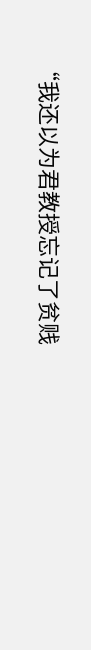“我还以为君教授忘记了贫贱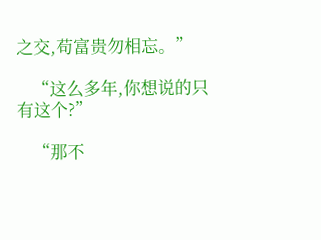之交,苟富贵勿相忘。”

    “这么多年,你想说的只有这个?”

    “那不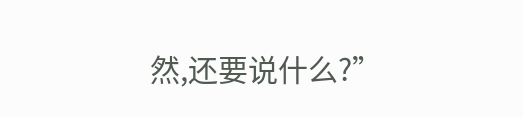然,还要说什么?”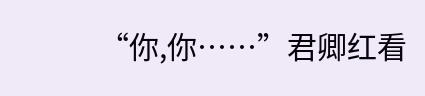“你,你……”君卿红看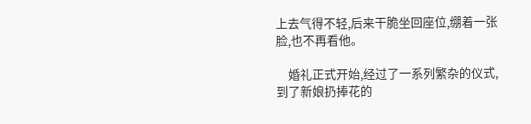上去气得不轻,后来干脆坐回座位,绷着一张脸,也不再看他。

    婚礼正式开始,经过了一系列繁杂的仪式,到了新娘扔捧花的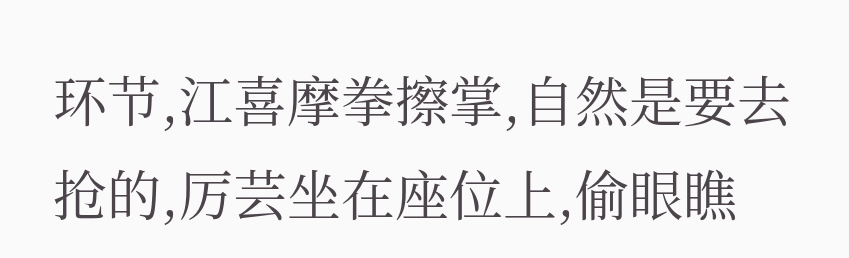环节,江喜摩拳擦掌,自然是要去抢的,厉芸坐在座位上,偷眼瞧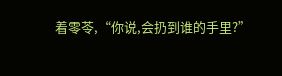着零苓,“你说,会扔到谁的手里?”